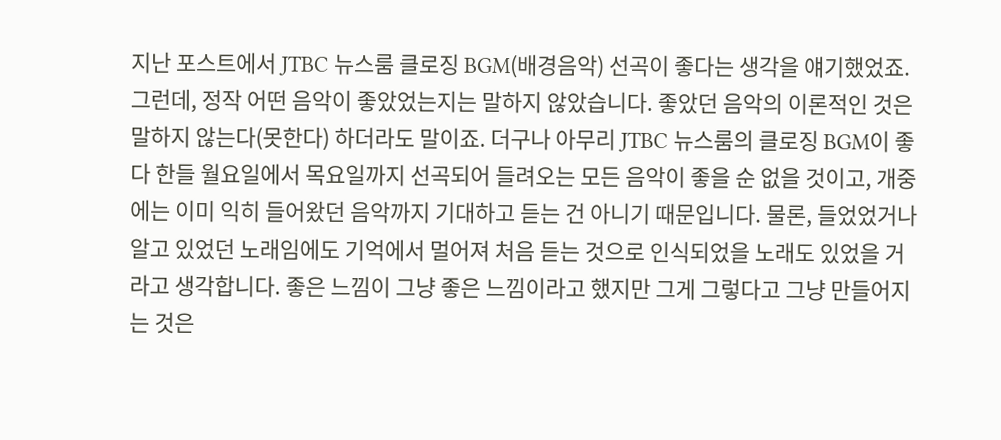지난 포스트에서 JTBC 뉴스룸 클로징 BGM(배경음악) 선곡이 좋다는 생각을 얘기했었죠. 그런데, 정작 어떤 음악이 좋았었는지는 말하지 않았습니다. 좋았던 음악의 이론적인 것은 말하지 않는다(못한다) 하더라도 말이죠. 더구나 아무리 JTBC 뉴스룸의 클로징 BGM이 좋다 한들 월요일에서 목요일까지 선곡되어 들려오는 모든 음악이 좋을 순 없을 것이고, 개중에는 이미 익히 들어왔던 음악까지 기대하고 듣는 건 아니기 때문입니다. 물론, 들었었거나 알고 있었던 노래임에도 기억에서 멀어져 처음 듣는 것으로 인식되었을 노래도 있었을 거라고 생각합니다. 좋은 느낌이 그냥 좋은 느낌이라고 했지만 그게 그렇다고 그냥 만들어지는 것은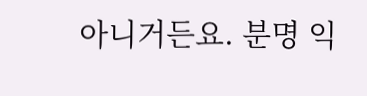아니거든요. 분명 익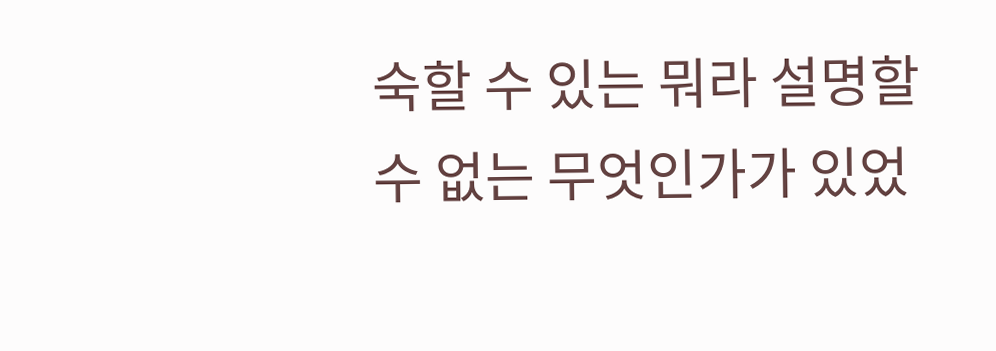숙할 수 있는 뭐라 설명할 수 없는 무엇인가가 있었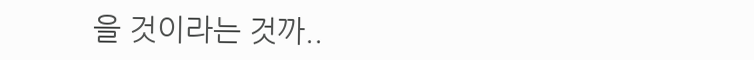을 것이라는 것까..